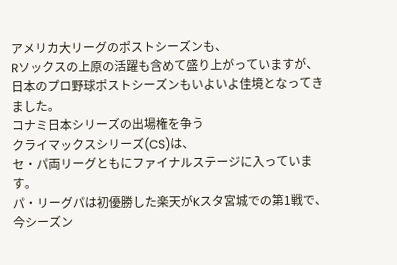アメリカ大リーグのポストシーズンも、
Rソックスの上原の活躍も含めて盛り上がっていますが、
日本のプロ野球ポストシーズンもいよいよ佳境となってきました。
コナミ日本シリーズの出場権を争う
クライマックスシリーズ(CS)は、
セ・パ両リーグともにファイナルステージに入っています。
パ・リーグパは初優勝した楽天がKスタ宮城での第1戦で、
今シーズン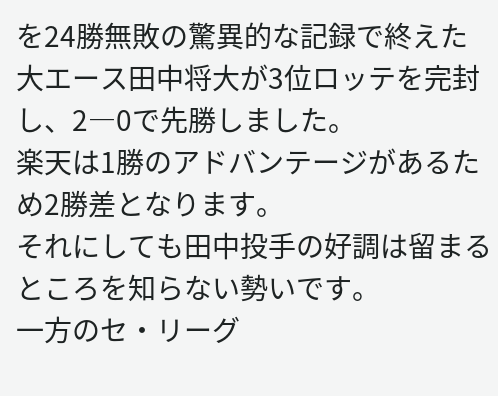を24勝無敗の驚異的な記録で終えた
大エース田中将大が3位ロッテを完封し、2―0で先勝しました。
楽天は1勝のアドバンテージがあるため2勝差となります。
それにしても田中投手の好調は留まるところを知らない勢いです。
一方のセ・リーグ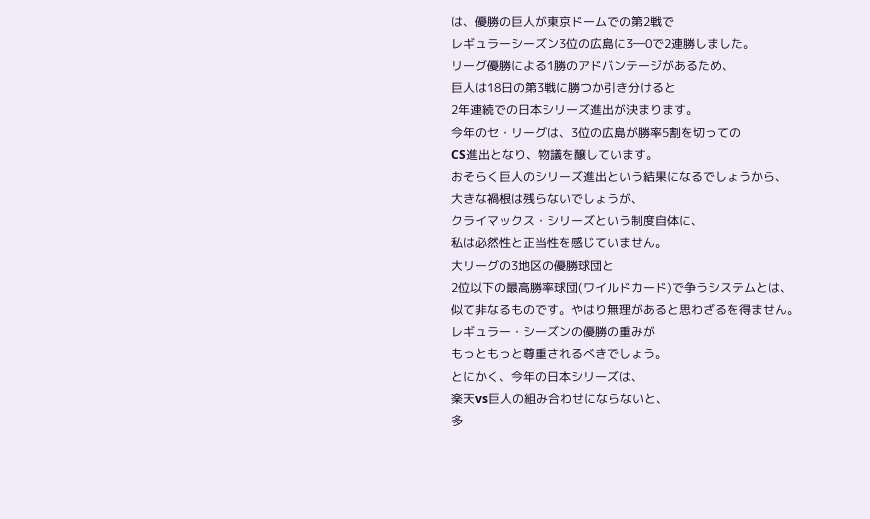は、優勝の巨人が東京ドームでの第2戦で
レギュラーシーズン3位の広島に3―0で2連勝しました。
リーグ優勝による1勝のアドバンテージがあるため、
巨人は18日の第3戦に勝つか引き分けると
2年連続での日本シリーズ進出が決まります。
今年のセ・リーグは、3位の広島が勝率5割を切っての
CS進出となり、物議を醸しています。
おそらく巨人のシリーズ進出という結果になるでしょうから、
大きな禍根は残らないでしょうが、
クライマックス・シリーズという制度自体に、
私は必然性と正当性を感じていません。
大リーグの3地区の優勝球団と
2位以下の最高勝率球団(ワイルドカード)で争うシステムとは、
似て非なるものです。やはり無理があると思わざるを得ません。
レギュラー・シーズンの優勝の重みが
もっともっと尊重されるべきでしょう。
とにかく、今年の日本シリーズは、
楽天vs巨人の組み合わせにならないと、
多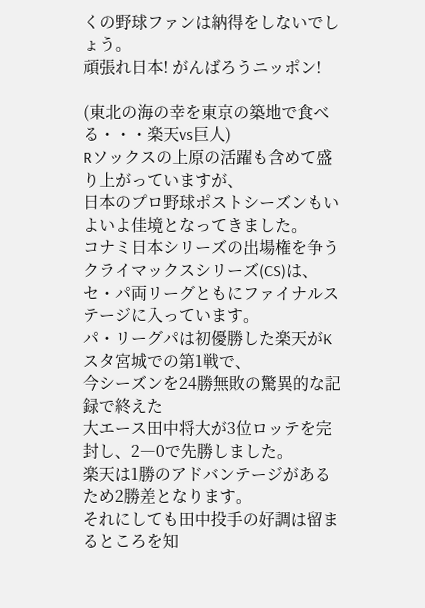くの野球ファンは納得をしないでしょう。
頑張れ日本! がんばろうニッポン!

(東北の海の幸を東京の築地で食べる・・・楽天vs巨人)
Rソックスの上原の活躍も含めて盛り上がっていますが、
日本のプロ野球ポストシーズンもいよいよ佳境となってきました。
コナミ日本シリーズの出場権を争う
クライマックスシリーズ(CS)は、
セ・パ両リーグともにファイナルステージに入っています。
パ・リーグパは初優勝した楽天がKスタ宮城での第1戦で、
今シーズンを24勝無敗の驚異的な記録で終えた
大エース田中将大が3位ロッテを完封し、2―0で先勝しました。
楽天は1勝のアドバンテージがあるため2勝差となります。
それにしても田中投手の好調は留まるところを知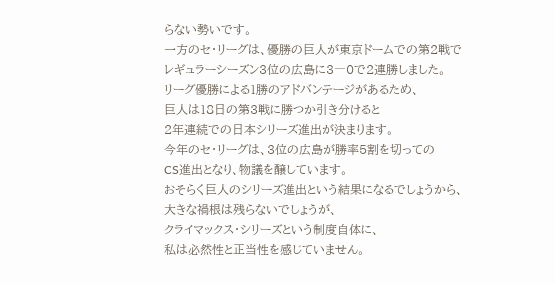らない勢いです。
一方のセ・リーグは、優勝の巨人が東京ドームでの第2戦で
レギュラーシーズン3位の広島に3―0で2連勝しました。
リーグ優勝による1勝のアドバンテージがあるため、
巨人は18日の第3戦に勝つか引き分けると
2年連続での日本シリーズ進出が決まります。
今年のセ・リーグは、3位の広島が勝率5割を切っての
CS進出となり、物議を醸しています。
おそらく巨人のシリーズ進出という結果になるでしょうから、
大きな禍根は残らないでしょうが、
クライマックス・シリーズという制度自体に、
私は必然性と正当性を感じていません。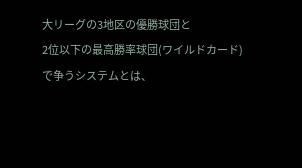大リーグの3地区の優勝球団と
2位以下の最高勝率球団(ワイルドカード)で争うシステムとは、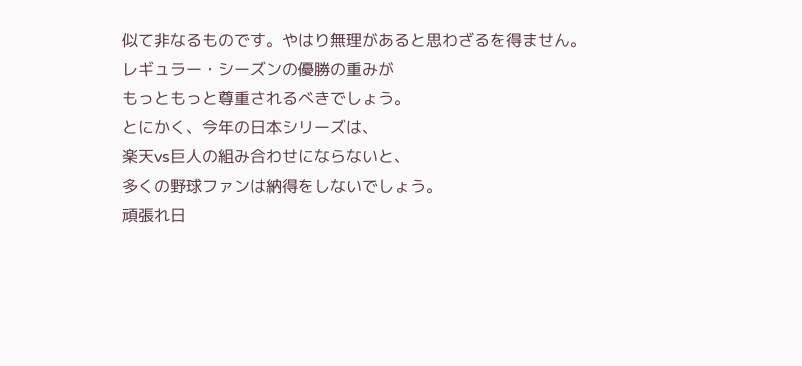似て非なるものです。やはり無理があると思わざるを得ません。
レギュラー・シーズンの優勝の重みが
もっともっと尊重されるべきでしょう。
とにかく、今年の日本シリーズは、
楽天vs巨人の組み合わせにならないと、
多くの野球ファンは納得をしないでしょう。
頑張れ日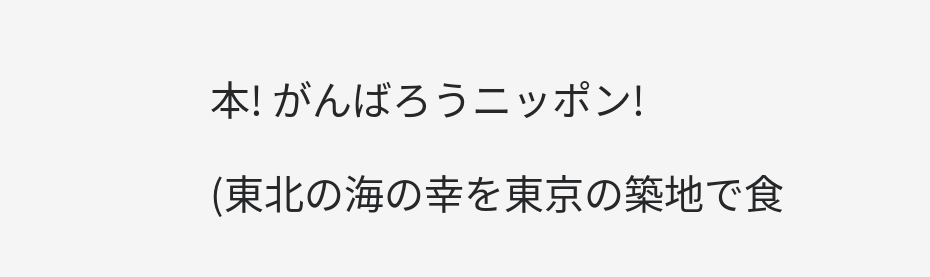本! がんばろうニッポン!

(東北の海の幸を東京の築地で食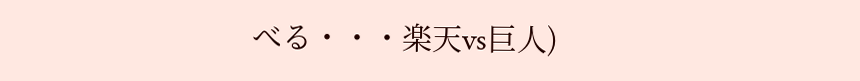べる・・・楽天vs巨人)